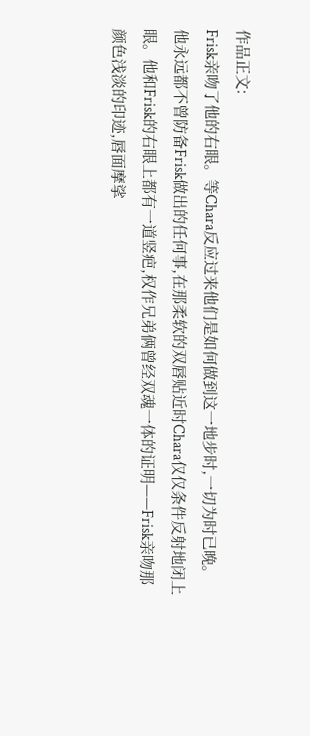作品正文:
Frisk亲吻了他的右眼。等Chara反应过来他们是如何做到这一地步时,一切为时已晚。
他永远都不曾防备Frisk做出的任何事,在那柔软的双唇贴近时Chara仅仅条件反射地闭上眼。他和Frisk的右眼上都有一道竖疤,权作兄弟俩曾经双魂一体的证明——Frisk亲吻那颜色浅淡的印迹,唇面摩挲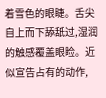着雪色的眼睫。舌尖自上而下舔舐过,湿润的触感覆盖眼睑。近似宣告占有的动作,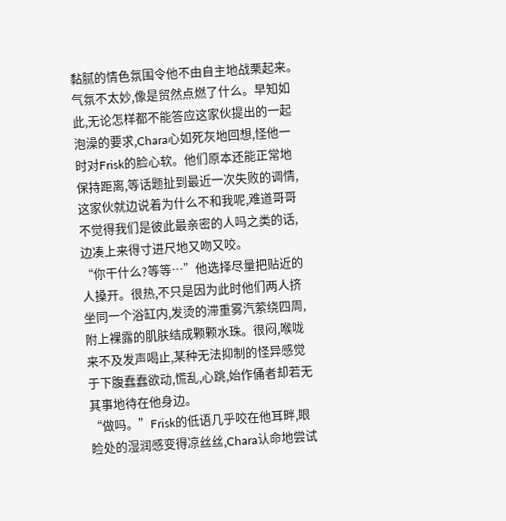黏腻的情色氛围令他不由自主地战栗起来。
气氛不太妙,像是贸然点燃了什么。早知如此,无论怎样都不能答应这家伙提出的一起泡澡的要求,Chara心如死灰地回想,怪他一时对Frisk的脸心软。他们原本还能正常地保持距离,等话题扯到最近一次失败的调情,这家伙就边说着为什么不和我呢,难道哥哥不觉得我们是彼此最亲密的人吗之类的话,边凑上来得寸进尺地又吻又咬。
“你干什么?等等…”他选择尽量把贴近的人搡开。很热,不只是因为此时他们两人挤坐同一个浴缸内,发烫的滞重雾汽萦绕四周,附上裸露的肌肤结成颗颗水珠。很闷,喉咙来不及发声喝止,某种无法抑制的怪异感觉于下腹蠢蠢欲动,慌乱,心跳,始作俑者却若无其事地待在他身边。
“做吗。”Frisk的低语几乎咬在他耳畔,眼睑处的湿润感变得凉丝丝,Chara认命地尝试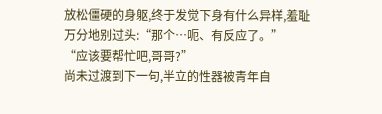放松僵硬的身躯,终于发觉下身有什么异样,羞耻万分地别过头:“那个…呃、有反应了。”
“应该要帮忙吧,哥哥?”
尚未过渡到下一句,半立的性器被青年自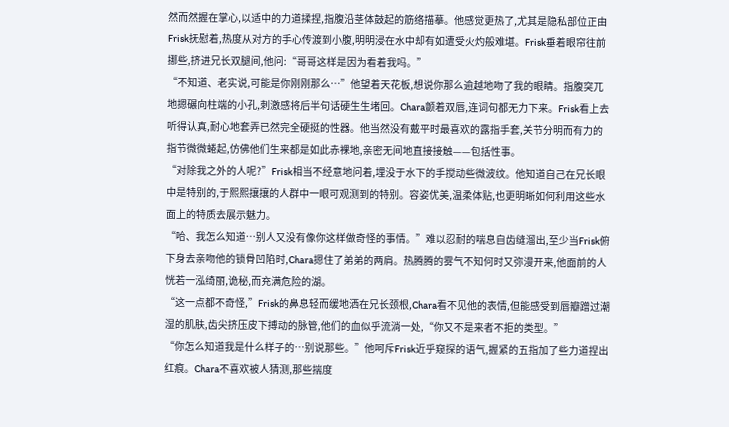然而然握在掌心,以适中的力道揉捏,指腹沿茎体鼓起的筋络描摹。他感觉更热了,尤其是隐私部位正由Frisk抚慰着,热度从对方的手心传渡到小腹,明明浸在水中却有如遭受火灼般难堪。Frisk垂着眼帘往前挪些,挤进兄长双腿间,他问:“哥哥这样是因为看着我吗。”
“不知道、老实说,可能是你刚刚那么…”他望着天花板,想说你那么逾越地吻了我的眼睛。指腹突兀地摁碾向柱端的小孔,刺激感将后半句话硬生生堵回。Chara颤着双唇,连词句都无力下来。Frisk看上去听得认真,耐心地套弄已然完全硬挺的性器。他当然没有戴平时最喜欢的露指手套,关节分明而有力的指节微微蜷起,仿佛他们生来都是如此赤裸地,亲密无间地直接接触——包括性事。
“对除我之外的人呢?”Frisk相当不经意地问着,埋没于水下的手搅动些微波纹。他知道自己在兄长眼中是特别的,于熙熙攘攘的人群中一眼可观测到的特别。容姿优美,温柔体贴,也更明晰如何利用这些水面上的特质去展示魅力。
“哈、我怎么知道…别人又没有像你这样做奇怪的事情。”难以忍耐的喘息自齿缝溜出,至少当Frisk俯下身去亲吻他的锁骨凹陷时,Chara摁住了弟弟的两肩。热腾腾的雾气不知何时又弥漫开来,他面前的人恍若一泓绮丽,诡秘,而充满危险的湖。
“这一点都不奇怪,”Frisk的鼻息轻而缓地洒在兄长颈根,Chara看不见他的表情,但能感受到唇瓣蹭过潮湿的肌肤,齿尖挤压皮下搏动的脉管,他们的血似乎流淌一处,“你又不是来者不拒的类型。”
“你怎么知道我是什么样子的…别说那些。”他呵斥Frisk近乎窥探的语气,握紧的五指加了些力道捏出红痕。Chara不喜欢被人猜测,那些揣度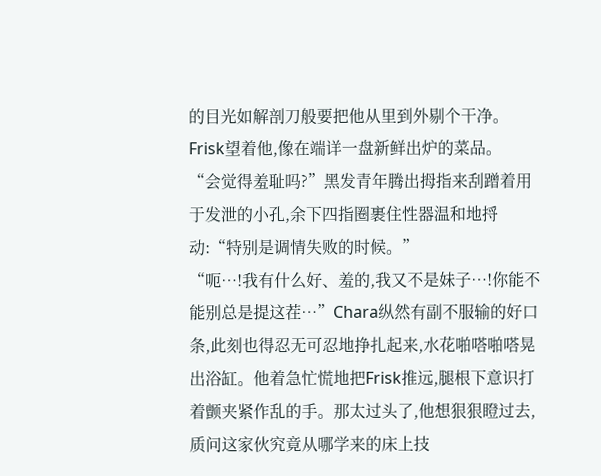的目光如解剖刀般要把他从里到外剔个干净。Frisk望着他,像在端详一盘新鲜出炉的菜品。
“会觉得羞耻吗?”黑发青年腾出拇指来刮蹭着用于发泄的小孔,余下四指圈裹住性器温和地捋动:“特别是调情失败的时候。”
“呃…!我有什么好、羞的,我又不是妹子…!你能不能别总是提这茬…”Chara纵然有副不服输的好口条,此刻也得忍无可忍地挣扎起来,水花啪嗒啪嗒晃出浴缸。他着急忙慌地把Frisk推远,腿根下意识打着颤夹紧作乱的手。那太过头了,他想狠狠瞪过去,质问这家伙究竟从哪学来的床上技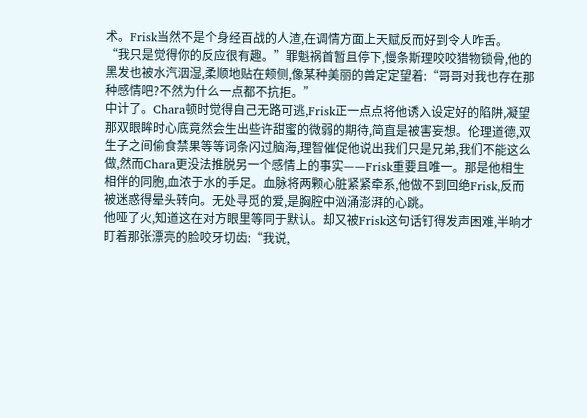术。Frisk当然不是个身经百战的人渣,在调情方面上天赋反而好到令人咋舌。
“我只是觉得你的反应很有趣。”罪魁祸首暂且停下,慢条斯理咬咬猎物锁骨,他的黑发也被水汽洇湿,柔顺地贴在颊侧,像某种美丽的兽定定望着:“哥哥对我也存在那种感情吧?不然为什么一点都不抗拒。”
中计了。Chara顿时觉得自己无路可逃,Frisk正一点点将他诱入设定好的陷阱,凝望那双眼眸时心底竟然会生出些许甜蜜的微弱的期待,简直是被害妄想。伦理道德,双生子之间偷食禁果等等词条闪过脑海,理智催促他说出我们只是兄弟,我们不能这么做,然而Chara更没法推脱另一个感情上的事实——Frisk重要且唯一。那是他相生相伴的同胞,血浓于水的手足。血脉将两颗心脏紧紧牵系,他做不到回绝Frisk,反而被迷惑得晕头转向。无处寻觅的爱,是胸腔中汹涌澎湃的心跳。
他哑了火,知道这在对方眼里等同于默认。却又被Frisk这句话钉得发声困难,半晌才盯着那张漂亮的脸咬牙切齿:“我说,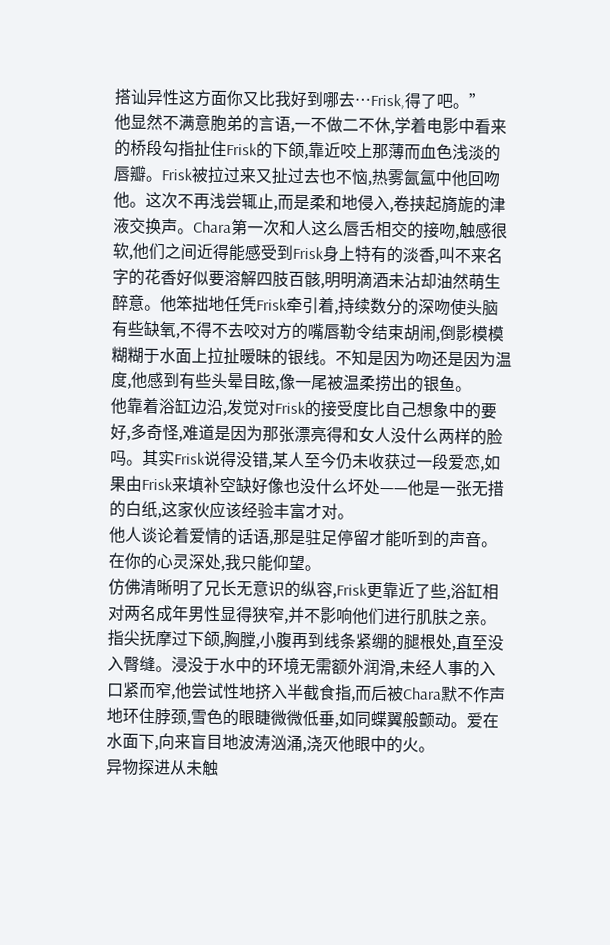搭讪异性这方面你又比我好到哪去…Frisk,得了吧。”
他显然不满意胞弟的言语,一不做二不休,学着电影中看来的桥段勾指扯住Frisk的下颌,靠近咬上那薄而血色浅淡的唇瓣。Frisk被拉过来又扯过去也不恼,热雾氤氲中他回吻他。这次不再浅尝辄止,而是柔和地侵入,卷挟起旖旎的津液交换声。Chara第一次和人这么唇舌相交的接吻,触感很软,他们之间近得能感受到Frisk身上特有的淡香,叫不来名字的花香好似要溶解四肢百骸,明明滴酒未沾却油然萌生醉意。他笨拙地任凭Frisk牵引着,持续数分的深吻使头脑有些缺氧,不得不去咬对方的嘴唇勒令结束胡闹,倒影模模糊糊于水面上拉扯暧昧的银线。不知是因为吻还是因为温度,他感到有些头晕目眩,像一尾被温柔捞出的银鱼。
他靠着浴缸边沿,发觉对Frisk的接受度比自己想象中的要好,多奇怪,难道是因为那张漂亮得和女人没什么两样的脸吗。其实Frisk说得没错,某人至今仍未收获过一段爱恋,如果由Frisk来填补空缺好像也没什么坏处——他是一张无措的白纸,这家伙应该经验丰富才对。
他人谈论着爱情的话语,那是驻足停留才能听到的声音。在你的心灵深处,我只能仰望。
仿佛清晰明了兄长无意识的纵容,Frisk更靠近了些,浴缸相对两名成年男性显得狭窄,并不影响他们进行肌肤之亲。指尖抚摩过下颌,胸膛,小腹再到线条紧绷的腿根处,直至没入臀缝。浸没于水中的环境无需额外润滑,未经人事的入口紧而窄,他尝试性地挤入半截食指,而后被Chara默不作声地环住脖颈,雪色的眼睫微微低垂,如同蝶翼般颤动。爱在水面下,向来盲目地波涛汹涌,浇灭他眼中的火。
异物探进从未触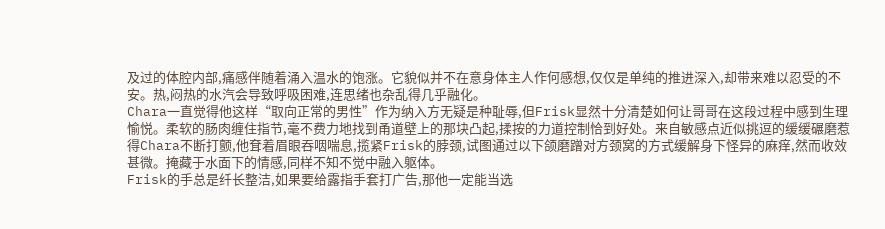及过的体腔内部,痛感伴随着涌入温水的饱涨。它貌似并不在意身体主人作何感想,仅仅是单纯的推进深入,却带来难以忍受的不安。热,闷热的水汽会导致呼吸困难,连思绪也杂乱得几乎融化。
Chara一直觉得他这样“取向正常的男性”作为纳入方无疑是种耻辱,但Frisk显然十分清楚如何让哥哥在这段过程中感到生理愉悦。柔软的肠肉缠住指节,毫不费力地找到甬道壁上的那块凸起,揉按的力道控制恰到好处。来自敏感点近似挑逗的缓缓碾磨惹得Chara不断打颤,他耷着眉眼吞咽喘息,揽紧Frisk的脖颈,试图通过以下颌磨蹭对方颈窝的方式缓解身下怪异的麻痒,然而收效甚微。掩藏于水面下的情感,同样不知不觉中融入躯体。
Frisk的手总是纤长整洁,如果要给露指手套打广告,那他一定能当选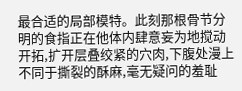最合适的局部模特。此刻那根骨节分明的食指正在他体内肆意妄为地搅动开拓,扩开层叠绞紧的穴肉,下腹处漫上不同于撕裂的酥麻,毫无疑问的羞耻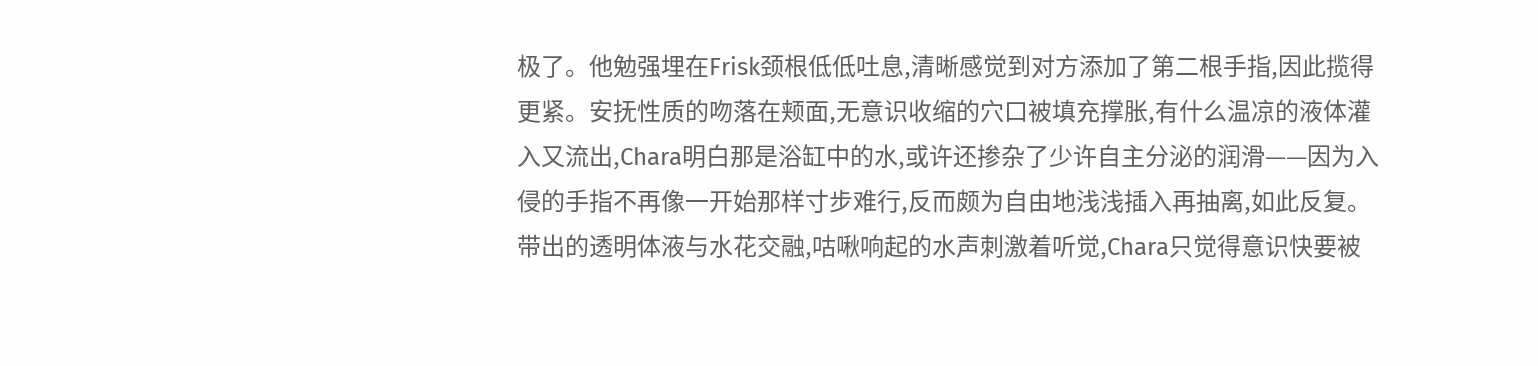极了。他勉强埋在Frisk颈根低低吐息,清晰感觉到对方添加了第二根手指,因此揽得更紧。安抚性质的吻落在颊面,无意识收缩的穴口被填充撑胀,有什么温凉的液体灌入又流出,Chara明白那是浴缸中的水,或许还掺杂了少许自主分泌的润滑——因为入侵的手指不再像一开始那样寸步难行,反而颇为自由地浅浅插入再抽离,如此反复。带出的透明体液与水花交融,咕啾响起的水声刺激着听觉,Chara只觉得意识快要被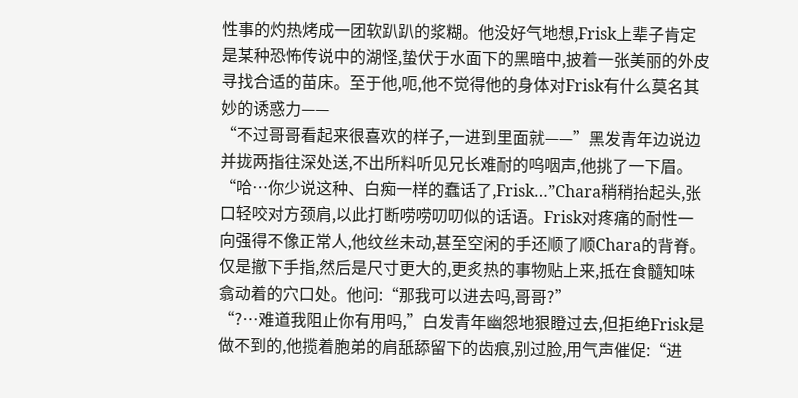性事的灼热烤成一团软趴趴的浆糊。他没好气地想,Frisk上辈子肯定是某种恐怖传说中的湖怪,蛰伏于水面下的黑暗中,披着一张美丽的外皮寻找合适的苗床。至于他,呃,他不觉得他的身体对Frisk有什么莫名其妙的诱惑力——
“不过哥哥看起来很喜欢的样子,一进到里面就——”黑发青年边说边并拢两指往深处送,不出所料听见兄长难耐的呜咽声,他挑了一下眉。
“哈…你少说这种、白痴一样的蠢话了,Frisk…”Chara稍稍抬起头,张口轻咬对方颈肩,以此打断唠唠叨叨似的话语。Frisk对疼痛的耐性一向强得不像正常人,他纹丝未动,甚至空闲的手还顺了顺Chara的背脊。仅是撤下手指,然后是尺寸更大的,更炙热的事物贴上来,抵在食髓知味翕动着的穴口处。他问:“那我可以进去吗,哥哥?”
“?…难道我阻止你有用吗,”白发青年幽怨地狠瞪过去,但拒绝Frisk是做不到的,他揽着胞弟的肩舐舔留下的齿痕,别过脸,用气声催促:“进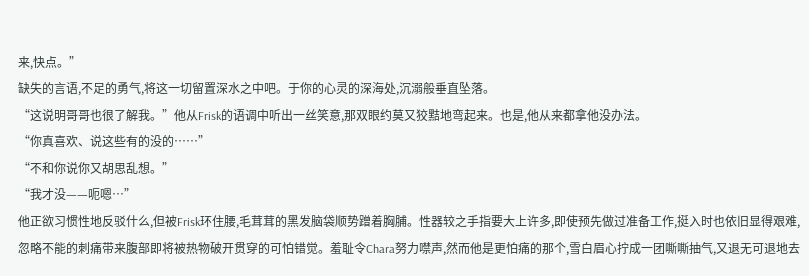来,快点。”
缺失的言语,不足的勇气,将这一切留置深水之中吧。于你的心灵的深海处,沉溺般垂直坠落。
“这说明哥哥也很了解我。”他从Frisk的语调中听出一丝笑意,那双眼约莫又狡黠地弯起来。也是,他从来都拿他没办法。
“你真喜欢、说这些有的没的……”
“不和你说你又胡思乱想。”
“我才没——呃嗯…”
他正欲习惯性地反驳什么,但被Frisk环住腰,毛茸茸的黑发脑袋顺势蹭着胸脯。性器较之手指要大上许多,即使预先做过准备工作,挺入时也依旧显得艰难,忽略不能的刺痛带来腹部即将被热物破开贯穿的可怕错觉。羞耻令Chara努力噤声,然而他是更怕痛的那个,雪白眉心拧成一团嘶嘶抽气,又退无可退地去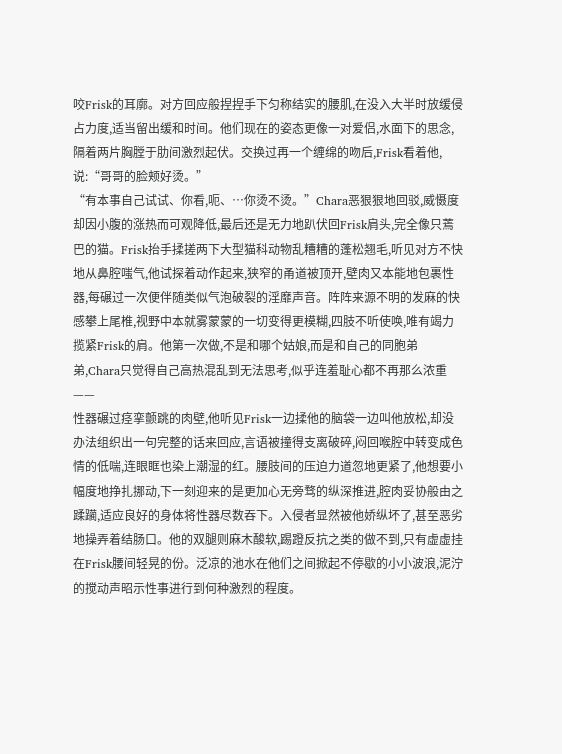咬Frisk的耳廓。对方回应般捏捏手下匀称结实的腰肌,在没入大半时放缓侵占力度,适当留出缓和时间。他们现在的姿态更像一对爱侣,水面下的思念,隔着两片胸膛于肋间激烈起伏。交换过再一个缠绵的吻后,Frisk看着他,说:“哥哥的脸颊好烫。”
“有本事自己试试、你看,呃、…你烫不烫。”Chara恶狠狠地回驳,威慑度却因小腹的涨热而可观降低,最后还是无力地趴伏回Frisk肩头,完全像只蔫巴的猫。Frisk抬手揉搓两下大型猫科动物乱糟糟的蓬松翘毛,听见对方不快地从鼻腔嗤气,他试探着动作起来,狭窄的甬道被顶开,壁肉又本能地包裹性器,每碾过一次便伴随类似气泡破裂的淫靡声音。阵阵来源不明的发麻的快感攀上尾椎,视野中本就雾蒙蒙的一切变得更模糊,四肢不听使唤,唯有竭力揽紧Frisk的肩。他第一次做,不是和哪个姑娘,而是和自己的同胞弟弟,Chara只觉得自己高热混乱到无法思考,似乎连羞耻心都不再那么浓重——
性器碾过痉挛颤跳的肉壁,他听见Frisk一边揉他的脑袋一边叫他放松,却没办法组织出一句完整的话来回应,言语被撞得支离破碎,闷回喉腔中转变成色情的低喘,连眼眶也染上潮湿的红。腰肢间的压迫力道忽地更紧了,他想要小幅度地挣扎挪动,下一刻迎来的是更加心无旁骛的纵深推进,腔肉妥协般由之蹂躏,适应良好的身体将性器尽数吞下。入侵者显然被他娇纵坏了,甚至恶劣地操弄着结肠口。他的双腿则麻木酸软,踢蹬反抗之类的做不到,只有虚虚挂在Frisk腰间轻晃的份。泛凉的池水在他们之间掀起不停歇的小小波浪,泥泞的搅动声昭示性事进行到何种激烈的程度。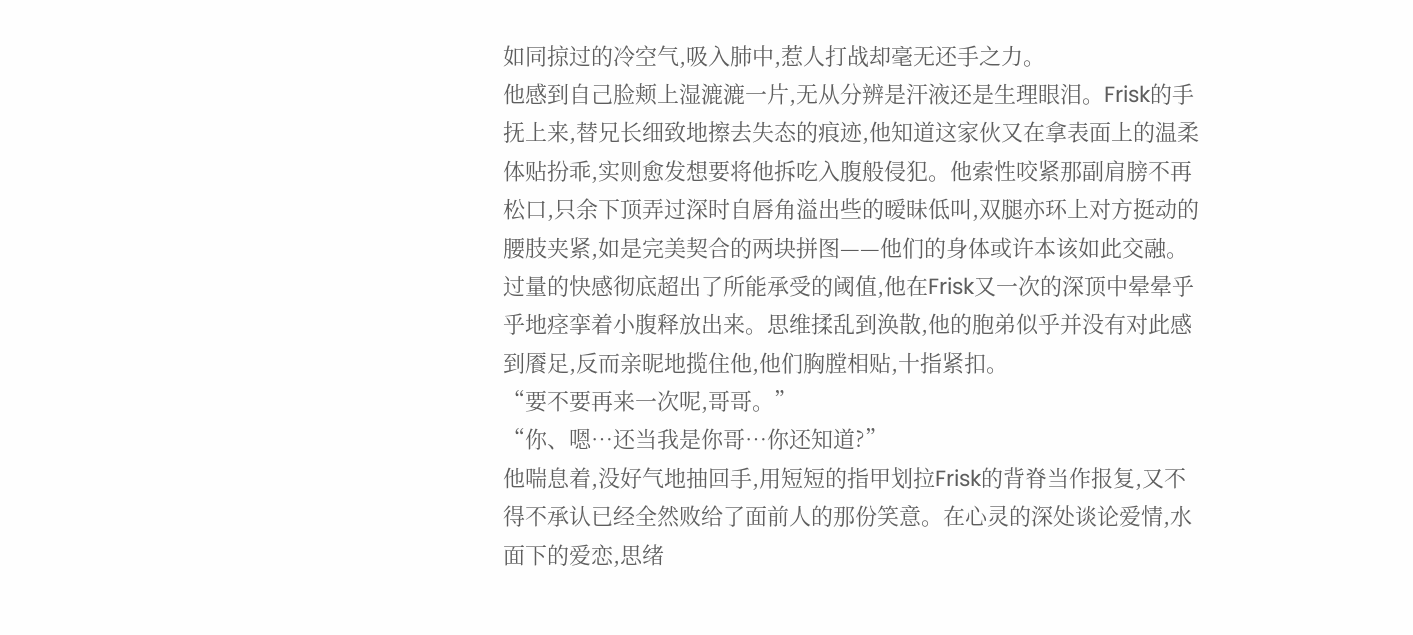如同掠过的冷空气,吸入肺中,惹人打战却毫无还手之力。
他感到自己脸颊上湿漉漉一片,无从分辨是汗液还是生理眼泪。Frisk的手抚上来,替兄长细致地擦去失态的痕迹,他知道这家伙又在拿表面上的温柔体贴扮乖,实则愈发想要将他拆吃入腹般侵犯。他索性咬紧那副肩膀不再松口,只余下顶弄过深时自唇角溢出些的暧昧低叫,双腿亦环上对方挺动的腰肢夹紧,如是完美契合的两块拼图——他们的身体或许本该如此交融。过量的快感彻底超出了所能承受的阈值,他在Frisk又一次的深顶中晕晕乎乎地痉挛着小腹释放出来。思维揉乱到涣散,他的胞弟似乎并没有对此感到餍足,反而亲昵地揽住他,他们胸膛相贴,十指紧扣。
“要不要再来一次呢,哥哥。”
“你、嗯…还当我是你哥…你还知道?”
他喘息着,没好气地抽回手,用短短的指甲划拉Frisk的背脊当作报复,又不得不承认已经全然败给了面前人的那份笑意。在心灵的深处谈论爱情,水面下的爱恋,思绪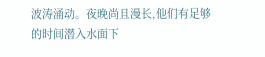波涛涌动。夜晚尚且漫长,他们有足够的时间潜入水面下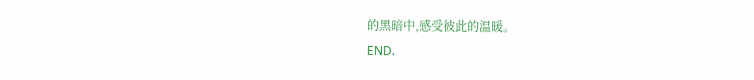的黑暗中,感受彼此的温暖。
END.